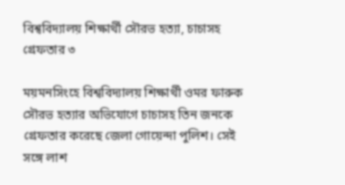বিশ্ববিদ্যালয় শিক্ষার্থী সৌরভ হত্যা, চাচাসহ গ্রেফতার ৩

ময়মনসিংহে বিশ্ববিদ্যালয় শিক্ষার্থী ওমর ফারুক সৌরভ হত্যার অভিযোগে চাচাসহ তিন জনকে গ্রেফতার করেছে জেলা গোয়েন্দা পুলিশ। সেই সঙ্গে লাশ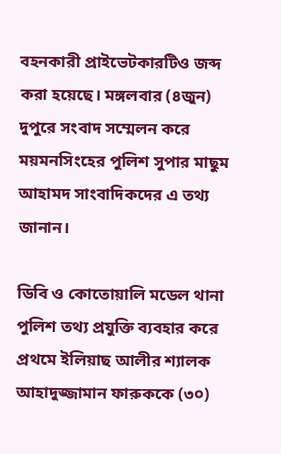বহনকারী প্রাইভেটকারটিও জব্দ করা হয়েছে। মঙ্গলবার (৪জুন) দুপুরে সংবাদ সম্মেলন করে ময়মনসিংহের পুলিশ সুপার মাছুম আহামদ সাংবাদিকদের এ তথ্য জানান।

ডিবি ও কোতোয়ালি মডেল থানা পুলিশ তথ্য প্রযুক্তি ব্যবহার করে প্রথমে ইলিয়াছ আলীর শ্যালক আহাদুজ্জামান ফারুককে (৩০)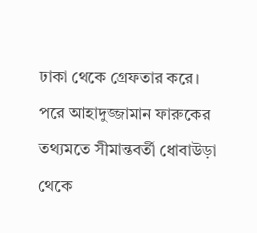ঢাকা থেকে গ্রেফতার করে। পরে আহাদুজ্জামান ফারুকের তথ্যমতে সীমান্তবর্তী ধোবাউড়া থেকে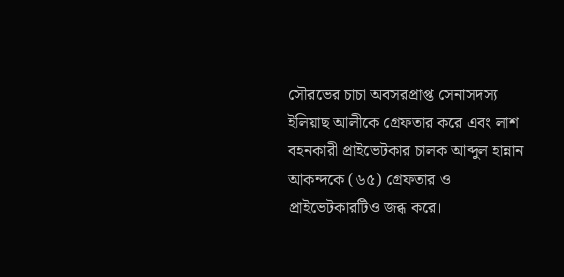সৌরভের চাচা অবসরপ্রাপ্ত সেনাসদস্য ইলিয়াছ আলীকে গ্রেফতার করে এবং লাশ বহনকারী প্রাইভেটকার চালক আব্দুল হান্নান আকন্দকে (৬৫) গ্রেফতার ও  প্রাইভেটকারটিও জব্ধ করে।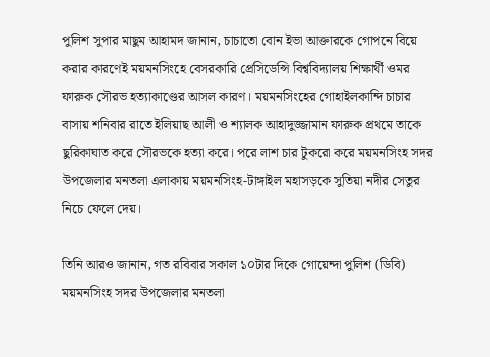পুলিশ সুপার মাছুম আহামদ জানান, চাচাতো বোন ইভা আক্তারকে গোপনে বিয়ে করার কারণেই ময়মনসিংহে বেসরকারি প্রেসিডেন্সি বিশ্ববিদ্যালয় শিক্ষার্থী ওমর ফারুক সৌরভ হত্যাকাণ্ডের আসল কারণ। ময়মনসিংহের গোহাইলকান্দি চাচার বাসায় শনিবার রাতে ইলিয়াছ আলী ও শ্যালক আহাদুজ্জামান ফারুক প্রথমে তাকে ছুরিকাঘাত করে সৌরভকে হত্যা করে। পরে লাশ চার টুকরো করে ময়মনসিংহ সদর উপজেলার মনতলা এলাকায় ময়মনসিংহ-টাঙ্গাইল মহাসড়কে সুতিয়া নদীর সেতুর নিচে ফেলে দেয়।

তিনি আরও জানান, গত রবিবার সকাল ১০টার দিকে গোয়েন্দা পুলিশ (ডিবি) ময়মনসিংহ সদর উপজেলার মনতলা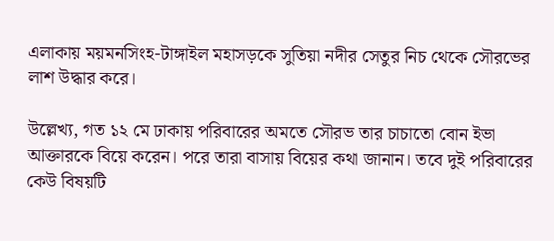এলাকায় ময়মনসিংহ-টাঙ্গাইল মহাসড়কে সুতিয়া নদীর সেতুর নিচ থেকে সৌরভের লাশ উদ্ধার করে।

উল্লেখ্য, গত ১২ মে ঢাকায় পরিবারের অমতে সৌরভ তার চাচাতো বোন ইভা আক্তারকে বিয়ে করেন। পরে তারা বাসায় বিয়ের কথা জানান। তবে দুই পরিবারের কেউ বিষয়টি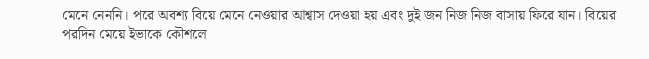মেনে নেননি। পরে অবশ্য বিয়ে মেনে নেওয়ার আশ্বাস দেওয়া হয় এবং দুই জন নিজ নিজ বাসায় ফিরে যান। বিয়ের পরদিন মেয়ে ইভাকে কৌশলে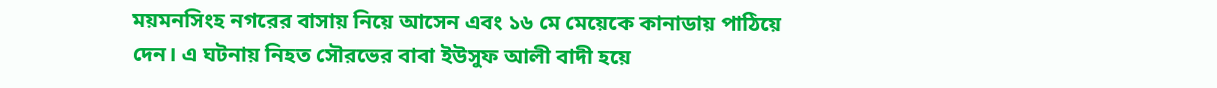ময়মনসিংহ নগরের বাসায় নিয়ে আসেন এবং ১৬ মে মেয়েকে কানাডায় পাঠিয়ে দেন। এ ঘটনায় নিহত সৌরভের বাবা ইউসুফ আলী বাদী হয়ে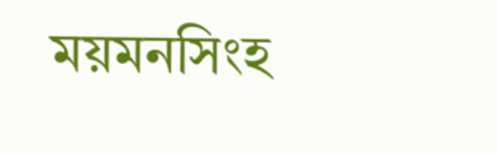ময়মনসিংহ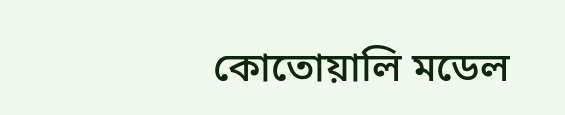কোতোয়ালি মডেল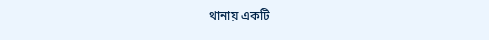থানায় একটি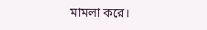মামলা করে।